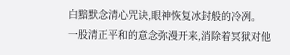白黯默念清心咒诀,眼神恢复冰封般的冷冽。
一股清正平和的意念弥漫开来,消除着冥狱对他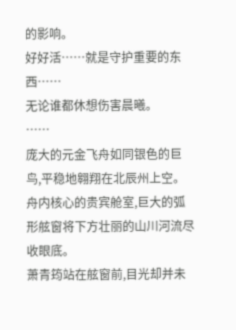的影响。
好好活……就是守护重要的东西……
无论谁都休想伤害晨曦。
……
庞大的元金飞舟如同银色的巨鸟,平稳地翱翔在北辰州上空。
舟内核心的贵宾舱室,巨大的弧形舷窗将下方壮丽的山川河流尽收眼底。
萧青筠站在舷窗前,目光却并未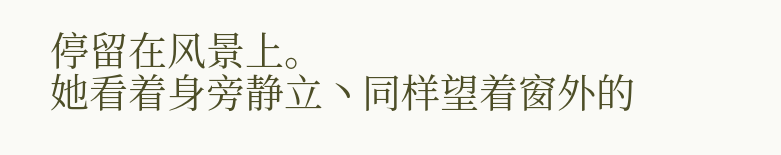停留在风景上。
她看着身旁静立丶同样望着窗外的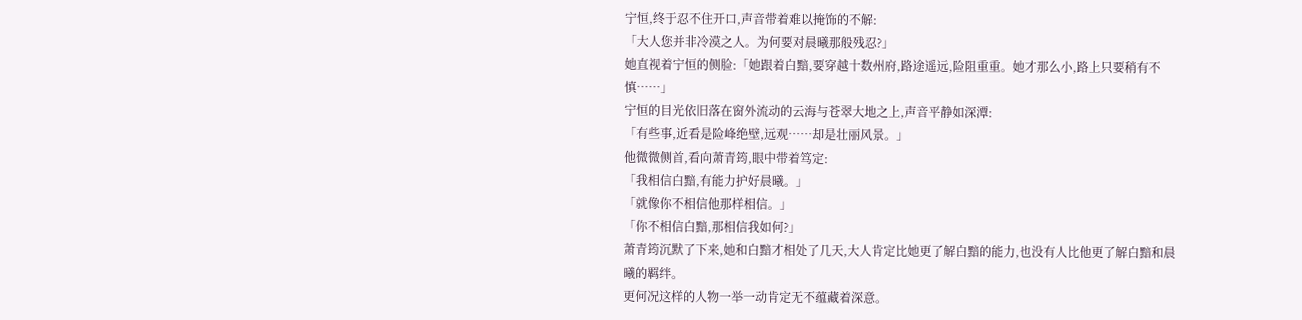宁恒,终于忍不住开口,声音带着难以掩饰的不解:
「大人您并非冷漠之人。为何要对晨曦那般残忍?」
她直视着宁恒的侧脸:「她跟着白黯,要穿越十数州府,路途遥远,险阻重重。她才那么小,路上只要稍有不慎……」
宁恒的目光依旧落在窗外流动的云海与苍翠大地之上,声音平静如深潭:
「有些事,近看是险峰绝壁,远观……却是壮丽风景。」
他微微侧首,看向萧青筠,眼中带着笃定:
「我相信白黯,有能力护好晨曦。」
「就像你不相信他那样相信。」
「你不相信白黯,那相信我如何?」
萧青筠沉默了下来,她和白黯才相处了几天,大人肯定比她更了解白黯的能力,也没有人比他更了解白黯和晨曦的羁绊。
更何况这样的人物一举一动肯定无不蕴藏着深意。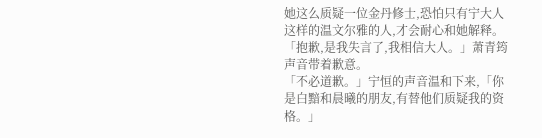她这么质疑一位金丹修士,恐怕只有宁大人这样的温文尔雅的人,才会耐心和她解释。
「抱歉,是我失言了,我相信大人。」萧青筠声音带着歉意。
「不必道歉。」宁恒的声音温和下来,「你是白黯和晨曦的朋友,有替他们质疑我的资格。」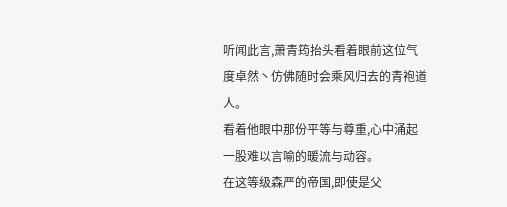听闻此言,萧青筠抬头看着眼前这位气度卓然丶仿佛随时会乘风归去的青袍道人。
看着他眼中那份平等与尊重,心中涌起一股难以言喻的暖流与动容。
在这等级森严的帝国,即使是父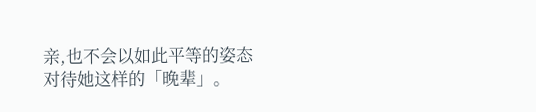亲,也不会以如此平等的姿态对待她这样的「晚辈」。